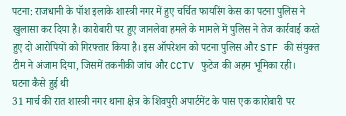पटना: राजधानी के पॉश इलाके शास्त्री नगर में हुए चर्चित फायरिंग केस का पटना पुलिस ने खुलासा कर दिया है। कारोबारी पर हुए जानलेवा हमले के मामले में पुलिस ने तेज कार्रवाई करते हुए दो आरोपियों को गिरफ्तार किया है। इस ऑपरेशन को पटना पुलिस और STF की संयुक्त टीम ने अंजाम दिया, जिसमें तकनीकी जांच और CCTV फुटेज की अहम भूमिका रही।
घटना कैसे हुई थी
31 मार्च की रात शास्त्री नगर थाना क्षेत्र के शिवपुरी अपार्टमेंट के पास एक कारोबारी पर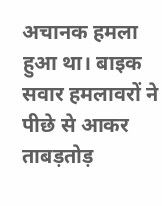अचानक हमला हुआ था। बाइक सवार हमलावरों ने पीछे से आकर ताबड़तोड़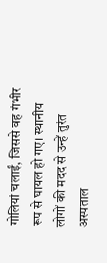गोलियां चलाईं, जिससे वह गंभीर रूप से घायल हो गए। स्थानीय लोगों की मदद से उन्हें तुरंत अस्पताल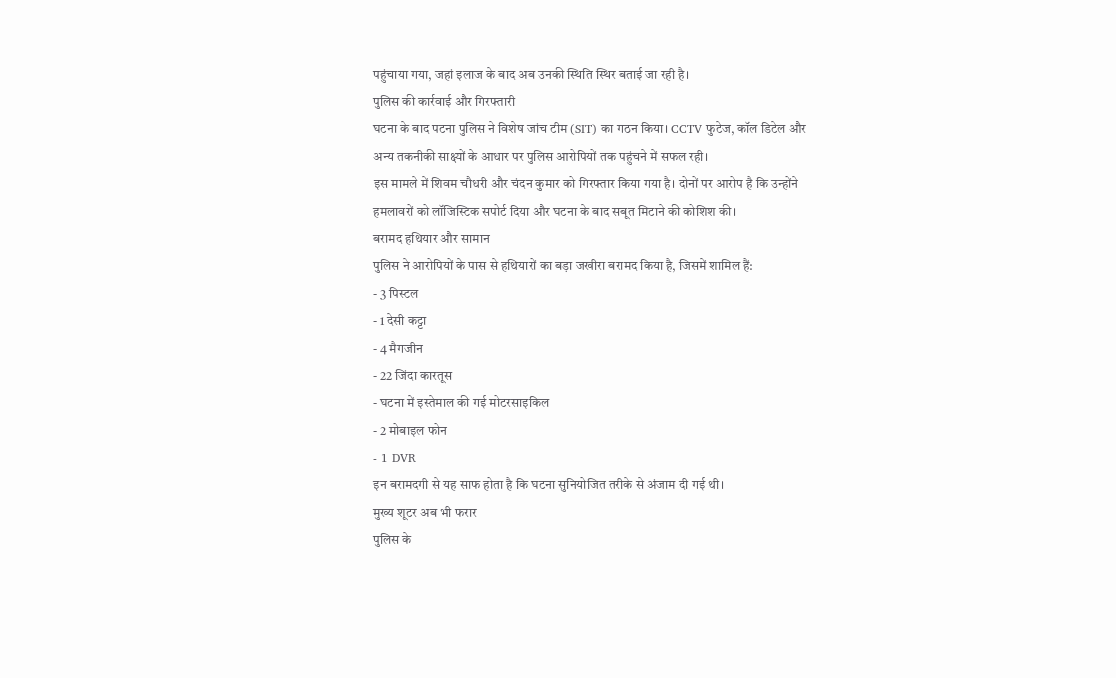पहुंचाया गया, जहां इलाज के बाद अब उनकी स्थिति स्थिर बताई जा रही है।
पुलिस की कार्रवाई और गिरफ्तारी
घटना के बाद पटना पुलिस ने विशेष जांच टीम (SIT) का गठन किया। CCTV फुटेज, कॉल डिटेल और अन्य तकनीकी साक्ष्यों के आधार पर पुलिस आरोपियों तक पहुंचने में सफल रही।
इस मामले में शिवम चौधरी और चंदन कुमार को गिरफ्तार किया गया है। दोनों पर आरोप है कि उन्होंने हमलावरों को लॉजिस्टिक सपोर्ट दिया और घटना के बाद सबूत मिटाने की कोशिश की।
बरामद हथियार और सामान
पुलिस ने आरोपियों के पास से हथियारों का बड़ा जखीरा बरामद किया है, जिसमें शामिल हैं:
- 3 पिस्टल
- 1 देसी कट्टा
- 4 मैगजीन
- 22 जिंदा कारतूस
- घटना में इस्तेमाल की गई मोटरसाइकिल
- 2 मोबाइल फोन
- 1 DVR
इन बरामदगी से यह साफ होता है कि घटना सुनियोजित तरीके से अंजाम दी गई थी।
मुख्य शूटर अब भी फरार
पुलिस के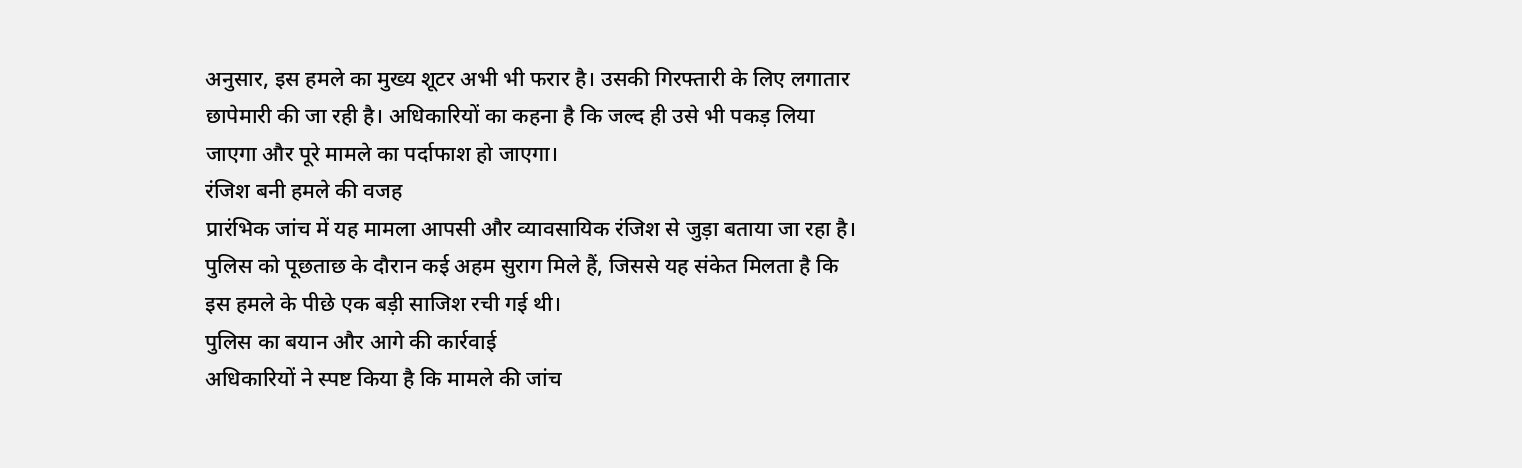अनुसार, इस हमले का मुख्य शूटर अभी भी फरार है। उसकी गिरफ्तारी के लिए लगातार छापेमारी की जा रही है। अधिकारियों का कहना है कि जल्द ही उसे भी पकड़ लिया जाएगा और पूरे मामले का पर्दाफाश हो जाएगा।
रंजिश बनी हमले की वजह
प्रारंभिक जांच में यह मामला आपसी और व्यावसायिक रंजिश से जुड़ा बताया जा रहा है। पुलिस को पूछताछ के दौरान कई अहम सुराग मिले हैं, जिससे यह संकेत मिलता है कि इस हमले के पीछे एक बड़ी साजिश रची गई थी।
पुलिस का बयान और आगे की कार्रवाई
अधिकारियों ने स्पष्ट किया है कि मामले की जांच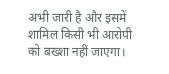अभी जारी है और इसमें शामिल किसी भी आरोपी को बख्शा नहीं जाएगा।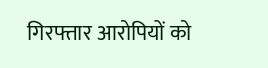गिरफ्तार आरोपियों को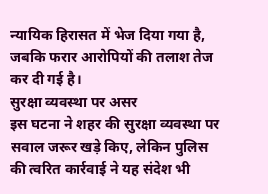न्यायिक हिरासत में भेज दिया गया है, जबकि फरार आरोपियों की तलाश तेज कर दी गई है।
सुरक्षा व्यवस्था पर असर
इस घटना ने शहर की सुरक्षा व्यवस्था पर सवाल जरूर खड़े किए, लेकिन पुलिस की त्वरित कार्रवाई ने यह संदेश भी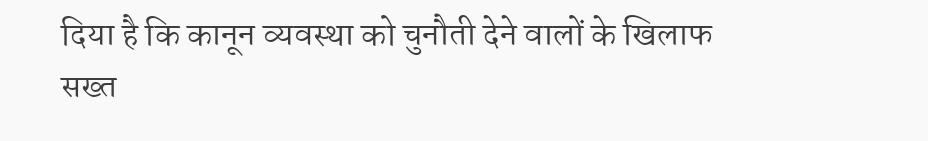दिया है कि कानून व्यवस्था को चुनौती देने वालों के खिलाफ सख्त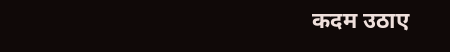कदम उठाए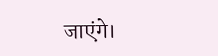जाएंगे।